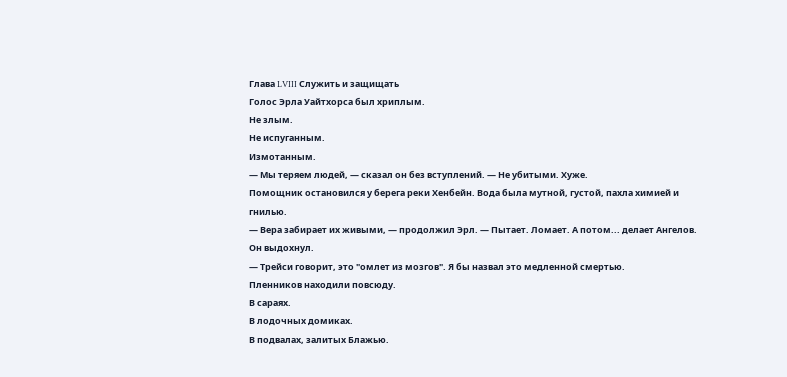Глава LVIII Служить и защищать
Голос Эрла Уайтхорса был хриплым.
Не злым.
Не испуганным.
Измотанным.
— Мы теряем людей, — сказал он без вступлений. — Не убитыми. Хуже.
Помощник остановился у берега реки Хенбейн. Вода была мутной, густой, пахла химией и гнилью.
— Вера забирает их живыми, — продолжил Эрл. — Пытает. Ломает. А потом... делает Ангелов.
Он выдохнул.
— Трейси говорит, это "омлет из мозгов". Я бы назвал это медленной смертью.
Пленников находили повсюду.
В сараях.
В лодочных домиках.
В подвалах, залитых Блажью.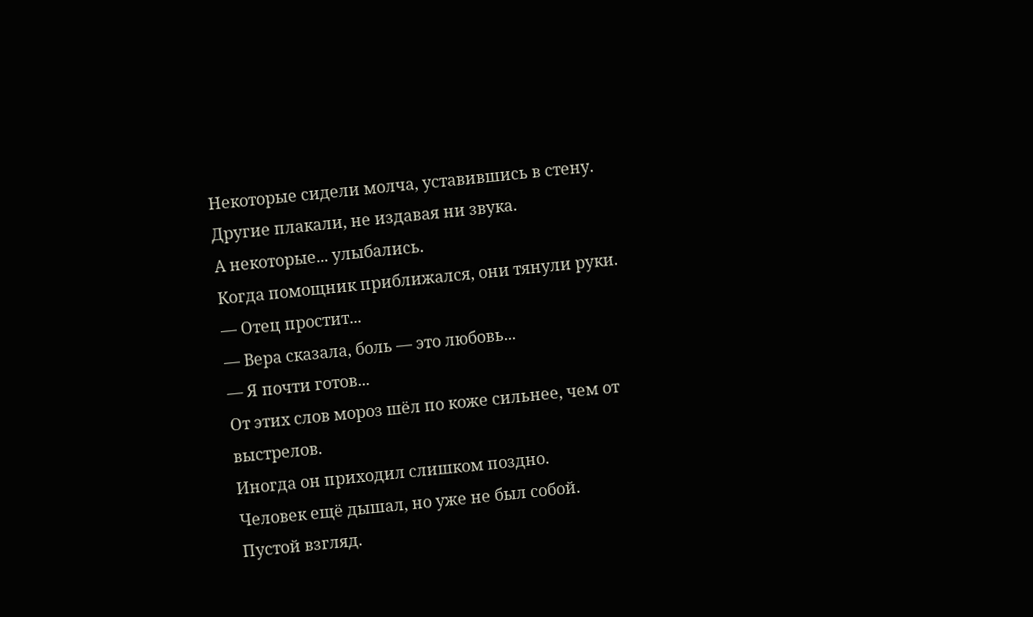Некоторые сидели молча, уставившись в стену.
Другие плакали, не издавая ни звука.
А некоторые... улыбались.
Когда помощник приближался, они тянули руки.
— Отец простит...
— Вера сказала, боль — это любовь...
— Я почти готов...
От этих слов мороз шёл по коже сильнее, чем от выстрелов.
Иногда он приходил слишком поздно.
Человек ещё дышал, но уже не был собой.
Пустой взгляд.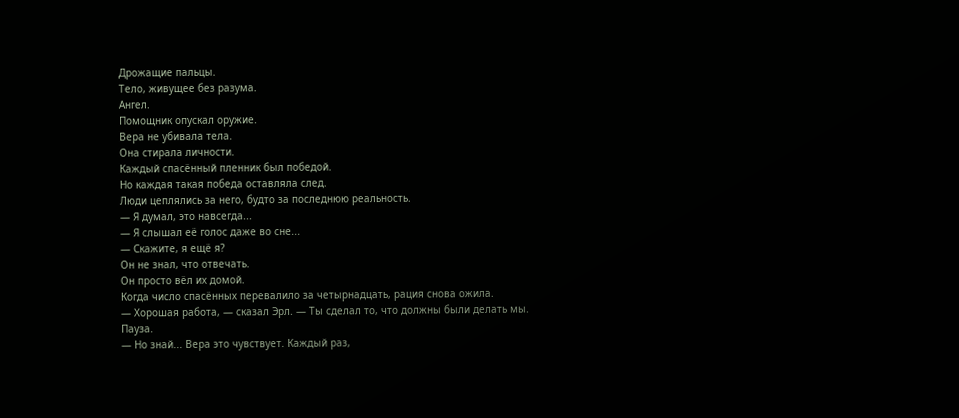Дрожащие пальцы.
Тело, живущее без разума.
Ангел.
Помощник опускал оружие.
Вера не убивала тела.
Она стирала личности.
Каждый спасённый пленник был победой.
Но каждая такая победа оставляла след.
Люди цеплялись за него, будто за последнюю реальность.
— Я думал, это навсегда...
— Я слышал её голос даже во сне...
— Скажите, я ещё я?
Он не знал, что отвечать.
Он просто вёл их домой.
Когда число спасённых перевалило за четырнадцать, рация снова ожила.
— Хорошая работа, — сказал Эрл. — Ты сделал то, что должны были делать мы.
Пауза.
— Но знай... Вера это чувствует. Каждый раз,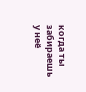когда ты забираешь у неё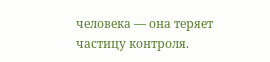человека — она теряет частицу контроля.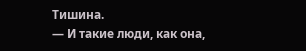Тишина.
— И такие люди, как она,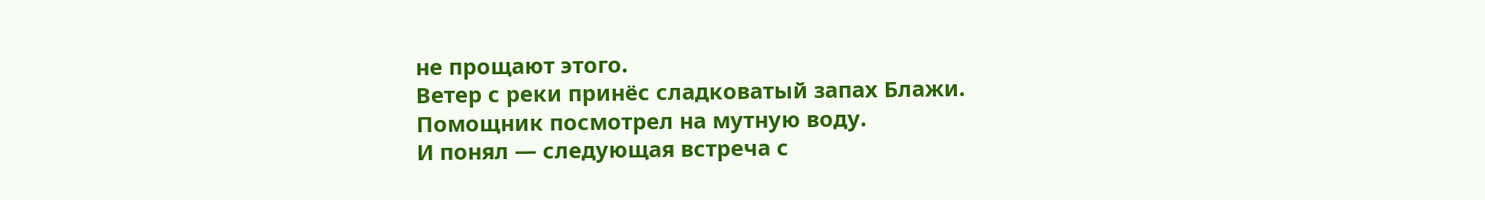не прощают этого.
Ветер с реки принёс сладковатый запах Блажи.
Помощник посмотрел на мутную воду.
И понял — следующая встреча с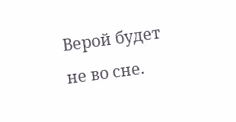Верой будет не во сне.